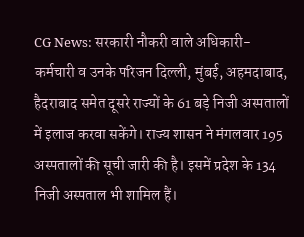CG News: सरकारी नौकरी वाले अधिकारी-कर्मचारी व उनके परिजन दिल्ली, मुंबई, अहमदाबाद, हैदराबाद समेत दूसरे राज्यों के 61 बड़े निजी अस्पतालों में इलाज करवा सकेंगे। राज्य शासन ने मंगलवार 195 अस्पतालों की सूची जारी की है। इसमें प्रदेश के 134 निजी अस्पताल भी शामिल हैं।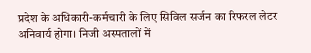प्रदेश के अधिकारी-कर्मचारी के लिए सिविल सर्जन का रिफरल लेटर अनिवार्य होगा। निजी अस्पतालों में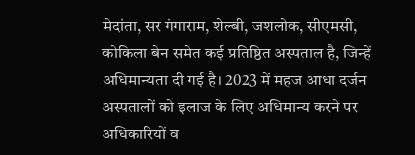मेदांता, सर गंगाराम, शेल्बी, जशलोक, सीएमसी, कोकिला बेन समेत कई प्रतिष्ठित अस्पताल है, जिन्हें अधिमान्यता दी गई है। 2023 में महज आधा दर्जन अस्पतालों को इलाज के लिए अधिमान्य करने पर अधिकारियों व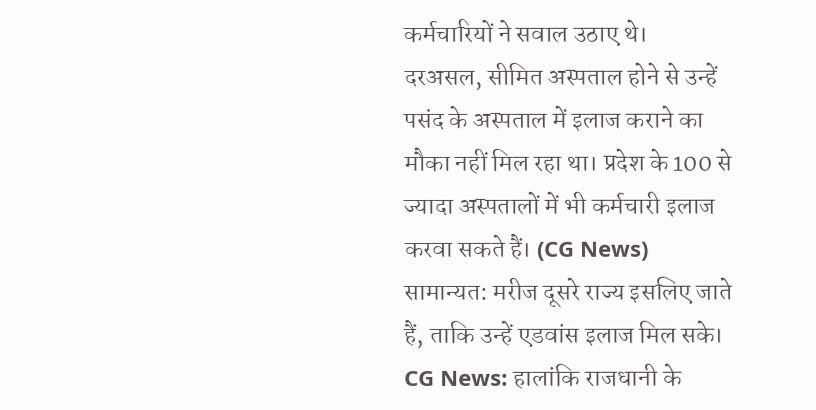कर्मचारियों ने सवाल उठाए थे।
दरअसल, सीमित अस्पताल होने से उन्हें पसंद के अस्पताल में इलाज कराने का मौका नहीं मिल रहा था। प्रदेश के 100 से ज्यादा अस्पतालों में भी कर्मचारी इलाज करवा सकते हैं। (CG News) सामान्यत: मरीज दूसरे राज्य इसलिए जाते हैं, ताकि उन्हें एडवांस इलाज मिल सके।
CG News: हालांकि राजधानी के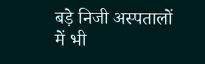बड़े निजी अस्पतालों में भी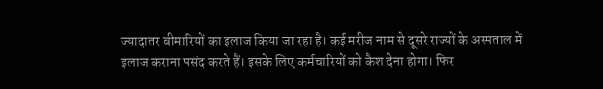ज्यादातर बीमारियों का इलाज किया जा रहा है। कई मरीज नाम से दूसरे राज्यों के अस्पताल में इलाज कराना पसंद करते हैं। इसके लिए कर्मचारियों को कैश देना होगा। फिर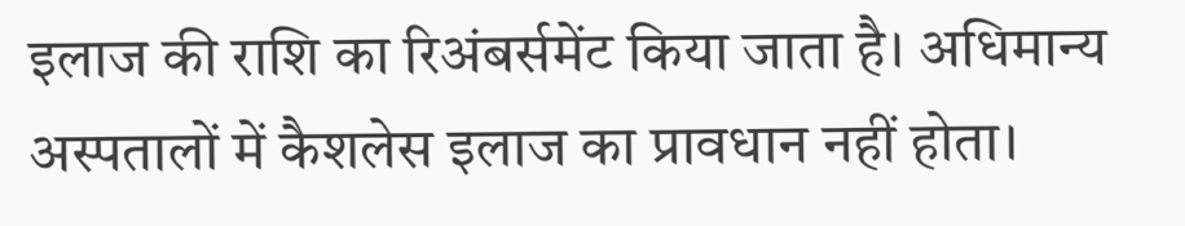इलाज की राशि का रिअंबर्समेंट किया जाता है। अधिमान्य अस्पतालों में कैशलेस इलाज का प्रावधान नहीं होता।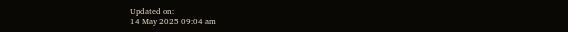Updated on:
14 May 2025 09:04 am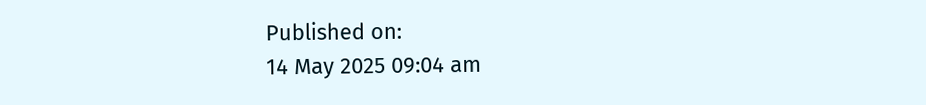Published on:
14 May 2025 09:04 am